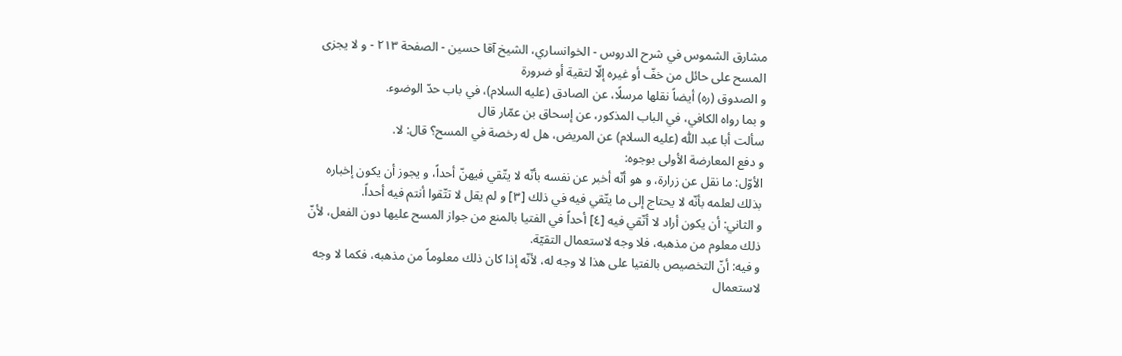مشارق الشموس في شرح الدروس - الخوانساري، الشيخ آقا حسين - الصفحة ٢١٣ - و لا يجزى المسح على حائل من خفّ أو غيره إلّا لتقية أو ضرورة
و الصدوق (ره) أيضاً نقلها مرسلًا، عن الصادق (عليه السلام)، في باب حدّ الوضوء.
و بما رواه الكافي، في الباب المذكور، عن إسحاق بن عمّار قال
سألت أبا عبد اللّٰه (عليه السلام) عن المريض، هل له رخصة في المسح؟ قال: لا.
و دفع المعارضة الأولى بوجوه:
الأوّل: ما نقل عن زرارة، و هو أنّه أخبر عن نفسه بأنّه لا يتّقي فيهنّ أحداً، و يجوز أن يكون إخباره بذلك لعلمه بأنّه لا يحتاج إلى ما يتّقي فيه في ذلك [٣] و لم يقل لا تتّقوا أنتم فيه أحداً.
و الثاني: أن يكون أراد لا أتّقي فيه [٤] أحداً في الفتيا بالمنع من جواز المسح عليها دون الفعل، لأنّ ذلك معلوم من مذهبه، فلا وجه لاستعمال التقيّة.
و فيه: أنّ التخصيص بالفتيا على هذا لا وجه له، لأنّه إذا كان ذلك معلوماً من مذهبه، فكما لا وجه لاستعمال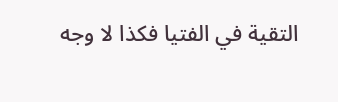التقية في الفتيا فكذا لا وجه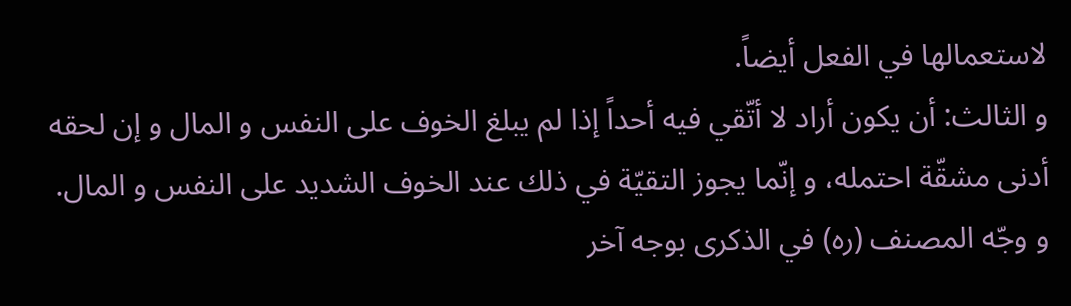لاستعمالها في الفعل أيضاً.
و الثالث: أن يكون أراد لا أتّقي فيه أحداً إذا لم يبلغ الخوف على النفس و المال و إن لحقه أدنى مشقّة احتمله، و إنّما يجوز التقيّة في ذلك عند الخوف الشديد على النفس و المال.
و وجّه المصنف (ره) في الذكرى بوجه آخر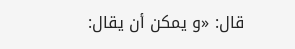قال: «و يمكن أن يقال: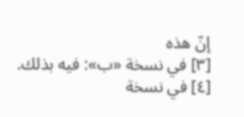إنّ هذه
[٣] في نسخة «ب»: فيه بذلك.
[٤] في نسخة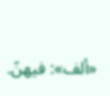«ألف»: فيهنّ.